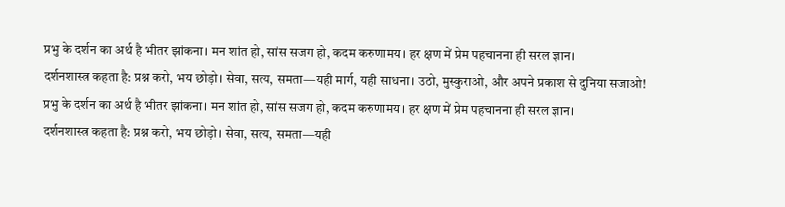प्रभु के दर्शन का अर्थ है भीतर झांकना। मन शांत हो, सांस सजग हो, कदम करुणामय। हर क्षण में प्रेम पहचानना ही सरल ज्ञान।
दर्शनशास्त्र कहता है: प्रश्न करो, भय छोड़ो। सेवा, सत्य, समता—यही मार्ग, यही साधना। उठो, मुस्कुराओ, और अपने प्रकाश से दुनिया सजाओ!
प्रभु के दर्शन का अर्थ है भीतर झांकना। मन शांत हो, सांस सजग हो, कदम करुणामय। हर क्षण में प्रेम पहचानना ही सरल ज्ञान।
दर्शनशास्त्र कहता है: प्रश्न करो, भय छोड़ो। सेवा, सत्य, समता—यही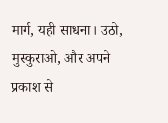मार्ग, यही साधना। उठो, मुस्कुराओ, और अपने प्रकाश से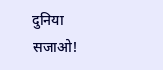दुनिया सजाओ!